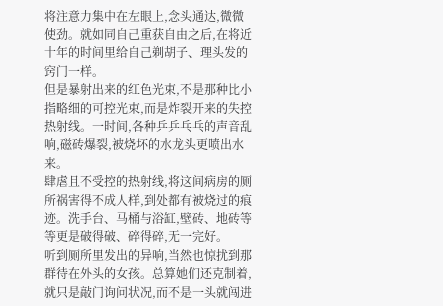将注意力集中在左眼上,念头通达,微微使劲。就如同自己重获自由之后,在将近十年的时间里给自己剃胡子、理头发的窍门一样。
但是暴射出来的红色光束,不是那种比小指略细的可控光束,而是炸裂开来的失控热射线。一时间,各种乒乒乓乓的声音乱响,磁砖爆裂,被烧坏的水龙头更喷出水来。
肆虐且不受控的热射线,将这间病房的厕所祸害得不成人样,到处都有被烧过的痕迹。洗手台、马桶与浴缸,壁砖、地砖等等更是破得破、碎得碎,无一完好。
听到厕所里发出的异响,当然也惊扰到那群待在外头的女孩。总算她们还克制着,就只是敲门询问状况,而不是一头就闯进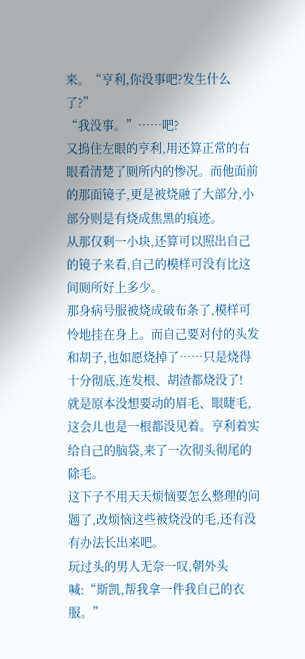来。“亨利,你没事吧?发生什么了?”
“我没事。”……吧?
又摀住左眼的亨利,用还算正常的右眼看清楚了厕所内的惨况。而他面前的那面镜子,更是被烧融了大部分,小部分则是有烧成焦黑的痕迹。
从那仅剩一小块,还算可以照出自己的镜子来看,自己的模样可没有比这间厕所好上多少。
那身病号服被烧成破布条了,模样可怜地挂在身上。而自己要对付的头发和胡子,也如愿烧掉了……只是烧得十分彻底,连发根、胡渣都烧没了!
就是原本没想要动的眉毛、眼睫毛,这会儿也是一根都没见着。亨利着实给自己的脑袋,来了一次彻头彻尾的除毛。
这下子不用天天烦恼要怎么整理的问题了,改烦恼这些被烧没的毛,还有没有办法长出来吧。
玩过头的男人无奈一叹,朝外头喊:“斯凯,帮我拿一件我自己的衣服。”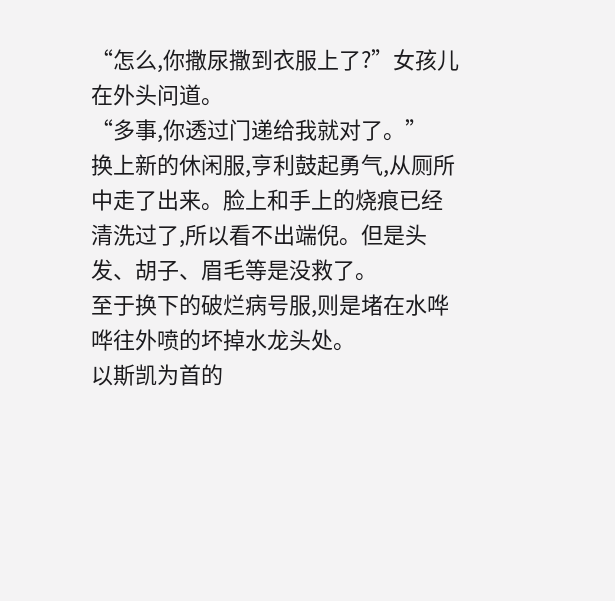“怎么,你撒尿撒到衣服上了?”女孩儿在外头问道。
“多事,你透过门递给我就对了。”
换上新的休闲服,亨利鼓起勇气,从厕所中走了出来。脸上和手上的烧痕已经清洗过了,所以看不出端倪。但是头发、胡子、眉毛等是没救了。
至于换下的破烂病号服,则是堵在水哗哗往外喷的坏掉水龙头处。
以斯凯为首的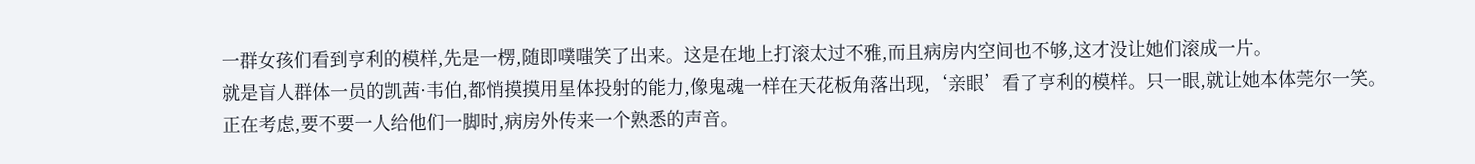一群女孩们看到亨利的模样,先是一楞,随即噗嗤笑了出来。这是在地上打滚太过不雅,而且病房内空间也不够,这才没让她们滚成一片。
就是盲人群体一员的凯茜·韦伯,都悄摸摸用星体投射的能力,像鬼魂一样在天花板角落出现,‘亲眼’看了亨利的模样。只一眼,就让她本体莞尔一笑。
正在考虑,要不要一人给他们一脚时,病房外传来一个熟悉的声音。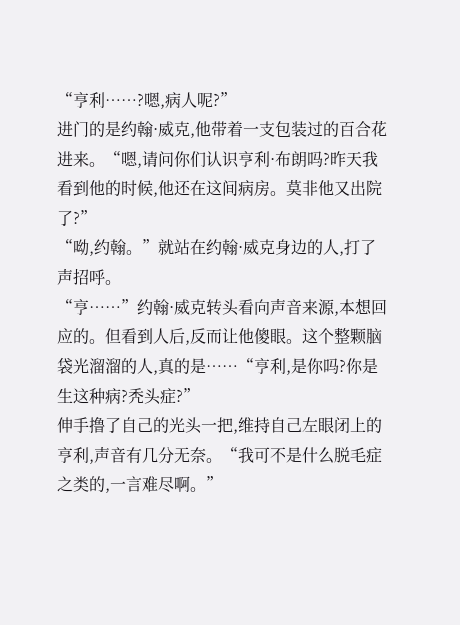“亨利……?嗯,病人呢?”
进门的是约翰·威克,他带着一支包装过的百合花进来。“嗯,请问你们认识亨利·布朗吗?昨天我看到他的时候,他还在这间病房。莫非他又出院了?”
“呦,约翰。”就站在约翰·威克身边的人,打了声招呼。
“亨……”约翰·威克转头看向声音来源,本想回应的。但看到人后,反而让他傻眼。这个整颗脑袋光溜溜的人,真的是……“亨利,是你吗?你是生这种病?秃头症?”
伸手撸了自己的光头一把,维持自己左眼闭上的亨利,声音有几分无奈。“我可不是什么脱毛症之类的,一言难尽啊。”